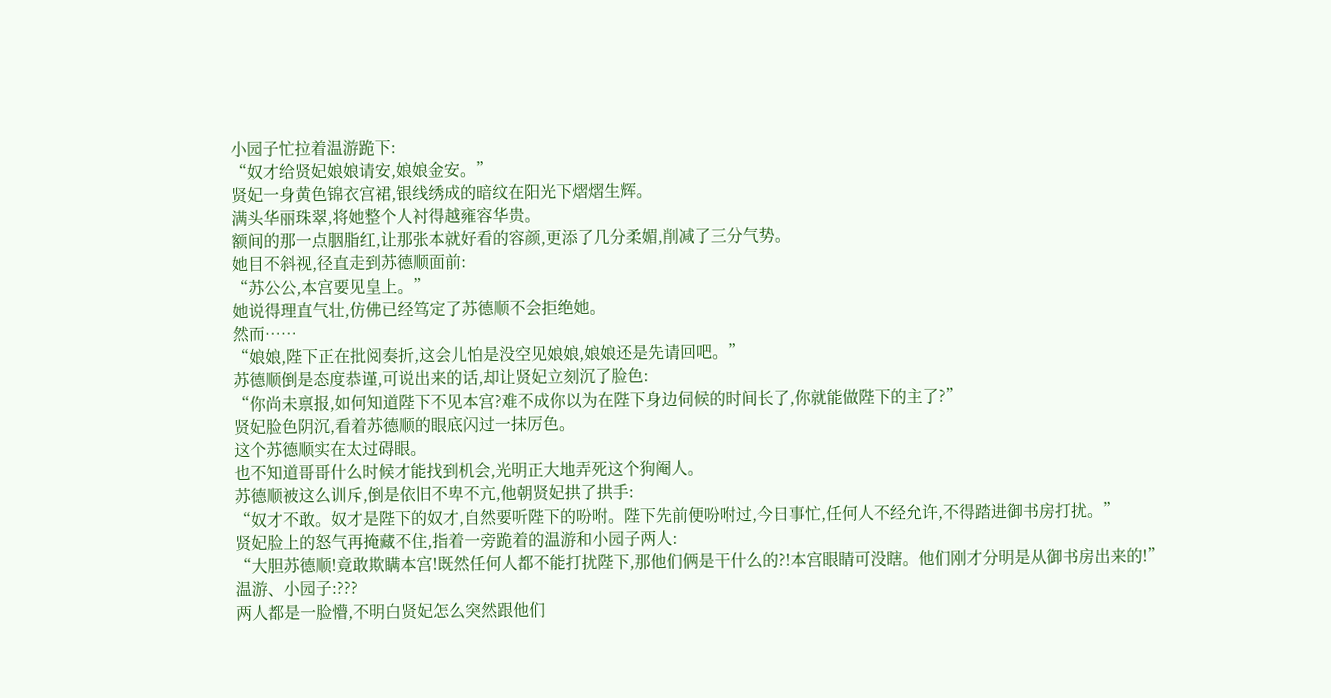小园子忙拉着温游跪下:
“奴才给贤妃娘娘请安,娘娘金安。”
贤妃一身黄色锦衣宫裙,银线绣成的暗纹在阳光下熠熠生辉。
满头华丽珠翠,将她整个人衬得越雍容华贵。
额间的那一点胭脂红,让那张本就好看的容颜,更添了几分柔媚,削减了三分气势。
她目不斜视,径直走到苏德顺面前:
“苏公公,本宫要见皇上。”
她说得理直气壮,仿佛已经笃定了苏德顺不会拒绝她。
然而……
“娘娘,陛下正在批阅奏折,这会儿怕是没空见娘娘,娘娘还是先请回吧。”
苏德顺倒是态度恭谨,可说出来的话,却让贤妃立刻沉了脸色:
“你尚未禀报,如何知道陛下不见本宫?难不成你以为在陛下身边伺候的时间长了,你就能做陛下的主了?”
贤妃脸色阴沉,看着苏德顺的眼底闪过一抹厉色。
这个苏德顺实在太过碍眼。
也不知道哥哥什么时候才能找到机会,光明正大地弄死这个狗阉人。
苏德顺被这么训斥,倒是依旧不卑不亢,他朝贤妃拱了拱手:
“奴才不敢。奴才是陛下的奴才,自然要听陛下的吩咐。陛下先前便吩咐过,今日事忙,任何人不经允许,不得踏进御书房打扰。”
贤妃脸上的怒气再掩藏不住,指着一旁跪着的温游和小园子两人:
“大胆苏德顺!竟敢欺瞒本宫!既然任何人都不能打扰陛下,那他们俩是干什么的?!本宫眼睛可没瞎。他们刚才分明是从御书房出来的!”
温游、小园子:???
两人都是一脸懵,不明白贤妃怎么突然跟他们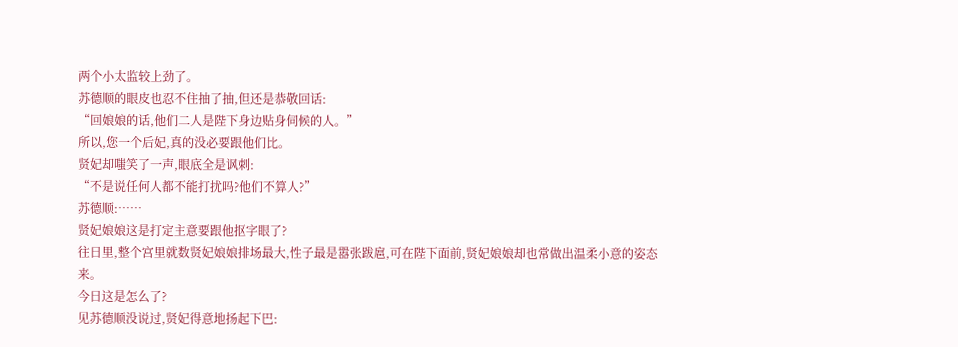两个小太监较上劲了。
苏德顺的眼皮也忍不住抽了抽,但还是恭敬回话:
“回娘娘的话,他们二人是陛下身边贴身伺候的人。”
所以,您一个后妃,真的没必要跟他们比。
贤妃却嗤笑了一声,眼底全是讽刺:
“不是说任何人都不能打扰吗?他们不算人?”
苏德顺:……
贤妃娘娘这是打定主意要跟他抠字眼了?
往日里,整个宫里就数贤妃娘娘排场最大,性子最是嚣张跋扈,可在陛下面前,贤妃娘娘却也常做出温柔小意的姿态来。
今日这是怎么了?
见苏德顺没说过,贤妃得意地扬起下巴: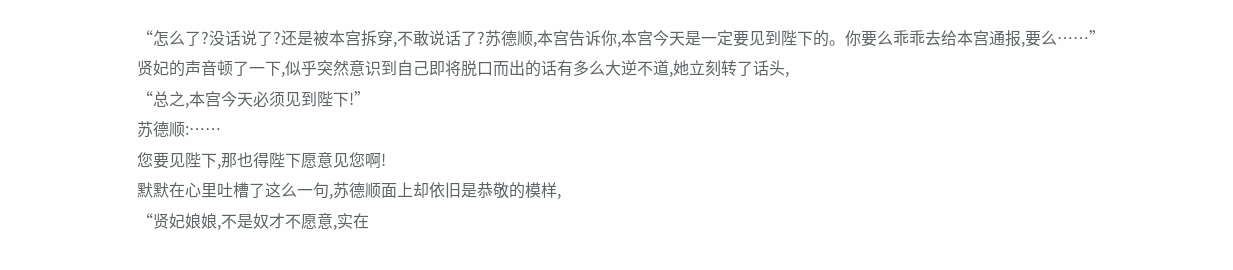“怎么了?没话说了?还是被本宫拆穿,不敢说话了?苏德顺,本宫告诉你,本宫今天是一定要见到陛下的。你要么乖乖去给本宫通报,要么……”
贤妃的声音顿了一下,似乎突然意识到自己即将脱口而出的话有多么大逆不道,她立刻转了话头,
“总之,本宫今天必须见到陛下!”
苏德顺:……
您要见陛下,那也得陛下愿意见您啊!
默默在心里吐槽了这么一句,苏德顺面上却依旧是恭敬的模样,
“贤妃娘娘,不是奴才不愿意,实在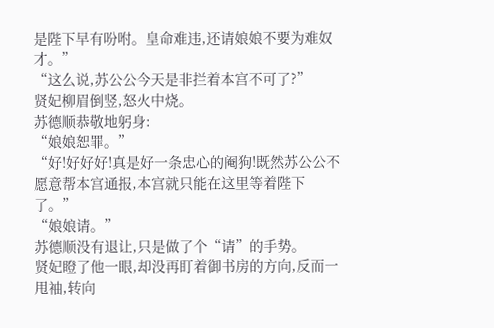是陛下早有吩咐。皇命难违,还请娘娘不要为难奴才。”
“这么说,苏公公今天是非拦着本宫不可了?”
贤妃柳眉倒竖,怒火中烧。
苏德顺恭敬地躬身:
“娘娘恕罪。”
“好!好好好!真是好一条忠心的阉狗!既然苏公公不愿意帮本宫通报,本宫就只能在这里等着陛下了。”
“娘娘请。”
苏德顺没有退让,只是做了个“请”的手势。
贤妃瞪了他一眼,却没再盯着御书房的方向,反而一甩袖,转向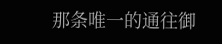那条唯一的通往御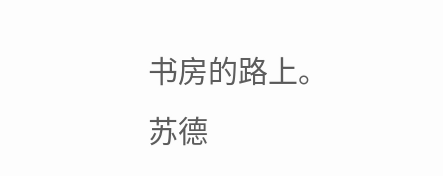书房的路上。
苏德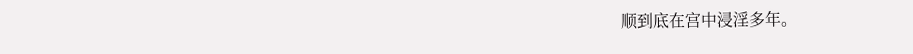顺到底在宫中浸淫多年。